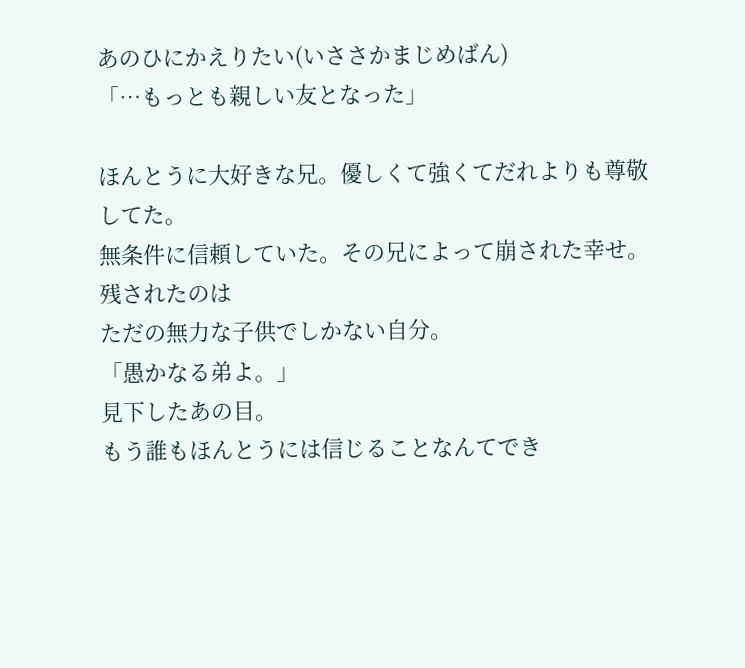あのひにかえりたい(いささかまじめばん)
「…もっとも親しい友となった」

ほんとうに大好きな兄。優しくて強くてだれよりも尊敬してた。
無条件に信頼していた。その兄によって崩された幸せ。残されたのは
ただの無力な子供でしかない自分。
「愚かなる弟よ。」
見下したあの目。
もう誰もほんとうには信じることなんてでき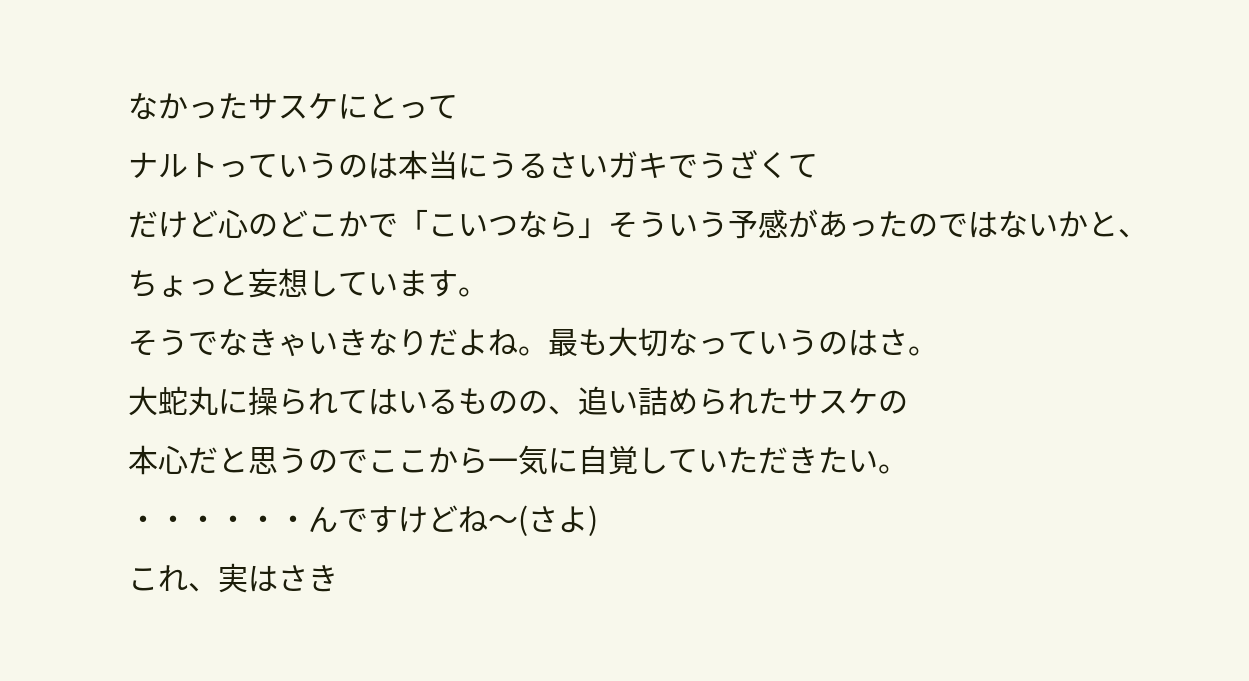なかったサスケにとって
ナルトっていうのは本当にうるさいガキでうざくて
だけど心のどこかで「こいつなら」そういう予感があったのではないかと、
ちょっと妄想しています。
そうでなきゃいきなりだよね。最も大切なっていうのはさ。
大蛇丸に操られてはいるものの、追い詰められたサスケの
本心だと思うのでここから一気に自覚していただきたい。
・・・・・・んですけどね〜(さよ)
これ、実はさき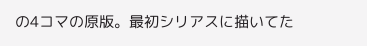の4コマの原版。最初シリアスに描いてた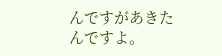んですがあきたんですよ。